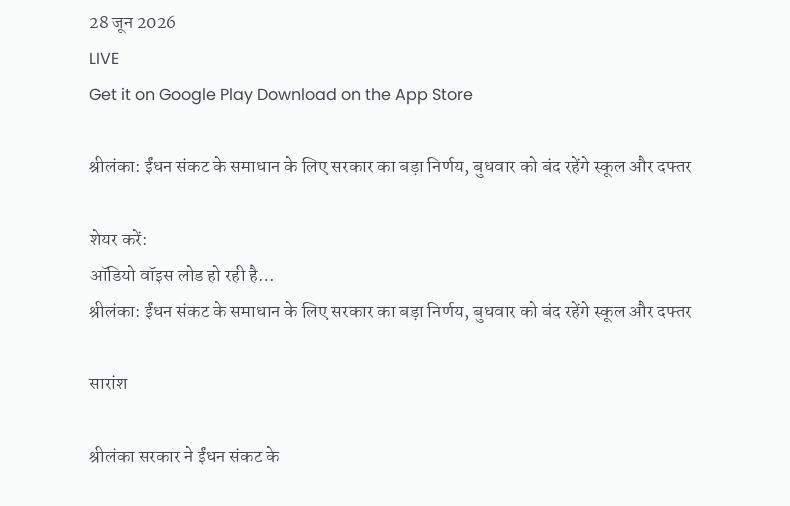28 जून 2026
LIVE
Get it on Google Play Download on the App Store

श्रीलंका: ईंधन संकट के समाधान के लिए सरकार का बड़ा निर्णय, बुधवार को बंद रहेंगे स्कूल और दफ्तर

शेयर करें:
ऑडियो वॉइस लोड हो रही है…
श्रीलंका: ईंधन संकट के समाधान के लिए सरकार का बड़ा निर्णय, बुधवार को बंद रहेंगे स्कूल और दफ्तर

सारांश

श्रीलंका सरकार ने ईंधन संकट के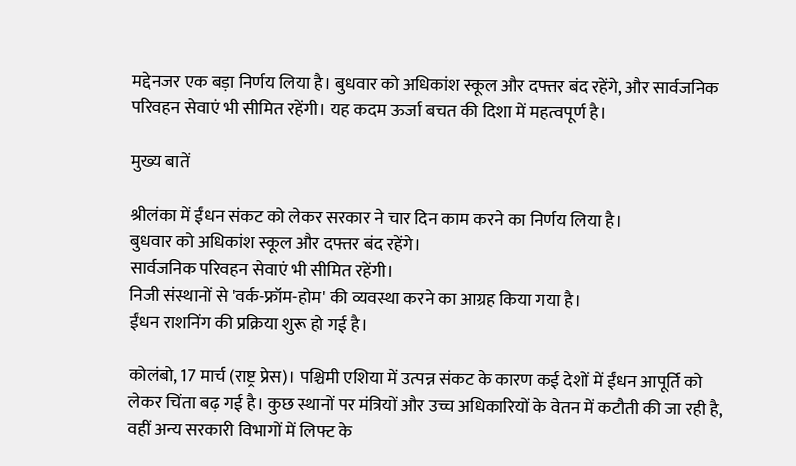मद्देनजर एक बड़ा निर्णय लिया है। बुधवार को अधिकांश स्कूल और दफ्तर बंद रहेंगे, और सार्वजनिक परिवहन सेवाएं भी सीमित रहेंगी। यह कदम ऊर्जा बचत की दिशा में महत्वपूर्ण है।

मुख्य बातें

श्रीलंका में ईंधन संकट को लेकर सरकार ने चार दिन काम करने का निर्णय लिया है।
बुधवार को अधिकांश स्कूल और दफ्तर बंद रहेंगे।
सार्वजनिक परिवहन सेवाएं भी सीमित रहेंगी।
निजी संस्थानों से 'वर्क-फ्रॉम-होम' की व्यवस्था करने का आग्रह किया गया है।
ईंधन राशनिंग की प्रक्रिया शुरू हो गई है।

कोलंबो, 17 मार्च (राष्ट्र प्रेस)। पश्चिमी एशिया में उत्पन्न संकट के कारण कई देशों में ईंधन आपूर्ति को लेकर चिंता बढ़ गई है। कुछ स्थानों पर मंत्रियों और उच्च अधिकारियों के वेतन में कटौती की जा रही है, वहीं अन्य सरकारी विभागों में लिफ्ट के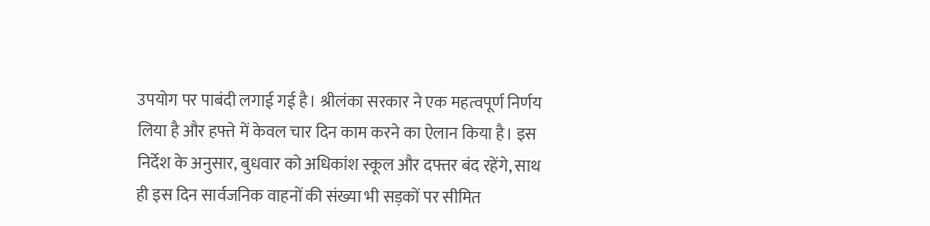उपयोग पर पाबंदी लगाई गई है। श्रीलंका सरकार ने एक महत्वपूर्ण निर्णय लिया है और हफ्ते में केवल चार दिन काम करने का ऐलान किया है। इस निर्देश के अनुसार, बुधवार को अधिकांश स्कूल और दफ्तर बंद रहेंगे, साथ ही इस दिन सार्वजनिक वाहनों की संख्या भी सड़कों पर सीमित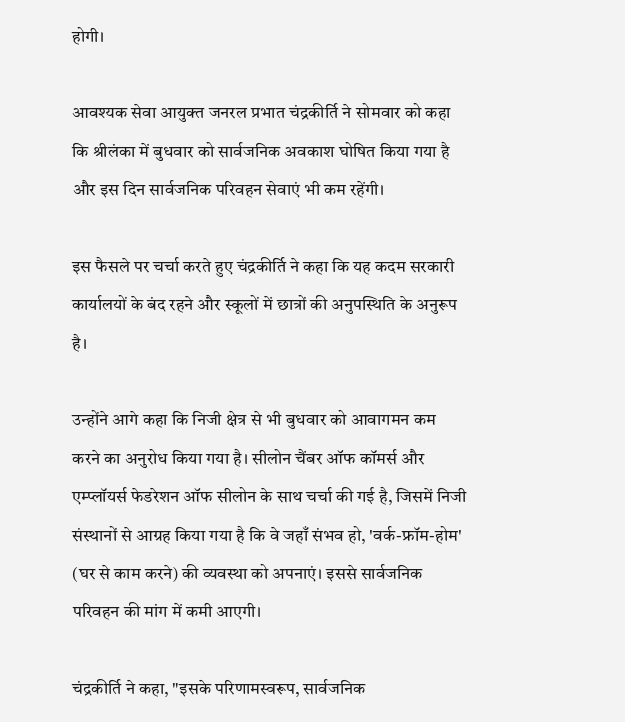होगी।

आवश्यक सेवा आयुक्त जनरल प्रभात चंद्रकीर्ति ने सोमवार को कहा कि श्रीलंका में बुधवार को सार्वजनिक अवकाश घोषित किया गया है और इस दिन सार्वजनिक परिवहन सेवाएं भी कम रहेंगी।

इस फैसले पर चर्चा करते हुए चंद्रकीर्ति ने कहा कि यह कदम सरकारी कार्यालयों के बंद रहने और स्कूलों में छात्रों की अनुपस्थिति के अनुरूप है।

उन्होंने आगे कहा कि निजी क्षेत्र से भी बुधवार को आवागमन कम करने का अनुरोध किया गया है। सीलोन चैंबर ऑफ कॉमर्स और एम्प्लॉयर्स फेडरेशन ऑफ सीलोन के साथ चर्चा की गई है, जिसमें निजी संस्थानों से आग्रह किया गया है कि वे जहाँ संभव हो, 'वर्क-फ्रॉम-होम' (घर से काम करने) की व्यवस्था को अपनाएं। इससे सार्वजनिक परिवहन की मांग में कमी आएगी।

चंद्रकीर्ति ने कहा, "इसके परिणामस्वरूप, सार्वजनिक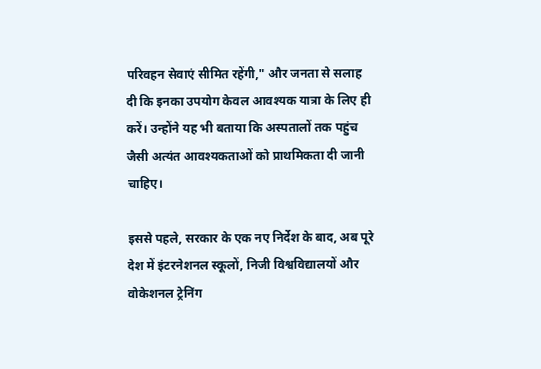परिवहन सेवाएं सीमित रहेंगी," और जनता से सलाह दी कि इनका उपयोग केवल आवश्यक यात्रा के लिए ही करें। उन्होंने यह भी बताया कि अस्पतालों तक पहुंच जैसी अत्यंत आवश्यकताओं को प्राथमिकता दी जानी चाहिए।

इससे पहले, सरकार के एक नए निर्देश के बाद, अब पूरे देश में इंटरनेशनल स्कूलों, निजी विश्वविद्यालयों और वोकेशनल ट्रेनिंग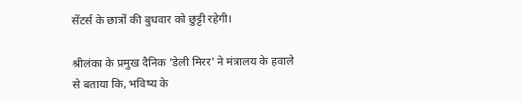सेंटर्स के छात्रों की बुधवार को छुट्टी रहेगी।

श्रीलंका के प्रमुख दैनिक 'डेली मिरर' ने मंत्रालय के हवाले से बताया कि, भविष्य के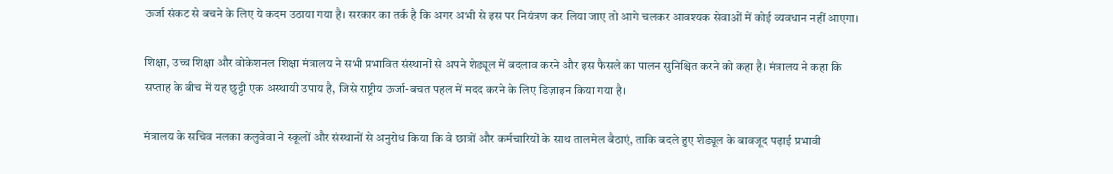ऊर्जा संकट से बचने के लिए ये कदम उठाया गया है। सरकार का तर्क है कि अगर अभी से इस पर नियंत्रण कर लिया जाए तो आगे चलकर आवश्यक सेवाओं में कोई व्यवधान नहीं आएगा।

शिक्षा, उच्च शिक्षा और वोकेशनल शिक्षा मंत्रालय ने सभी प्रभावित संस्थानों से अपने शेड्यूल में बदलाव करने और इस फैसले का पालन सुनिश्चित करने को कहा है। मंत्रालय ने कहा कि सप्ताह के बीच में यह छुट्टी एक अस्थायी उपाय है, जिसे राष्ट्रीय ऊर्जा-बचत पहल में मदद करने के लिए डिज़ाइन किया गया है।

मंत्रालय के सचिव नलका कलुवेवा ने स्कूलों और संस्थानों से अनुरोध किया कि वे छात्रों और कर्मचारियों के साथ तालमेल बैठाएं, ताकि बदले हुए शेड्यूल के बावजूद पढ़ाई प्रभावी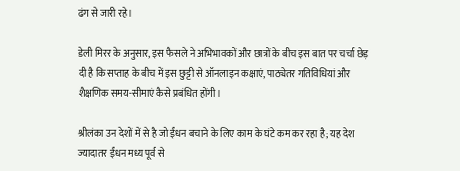ढंग से जारी रहे।

डेली मिरर के अनुसार, इस फैसले ने अभिभावकों और छात्रों के बीच इस बात पर चर्चा छेड़ दी है कि सप्ताह के बीच में इस छुट्टी से ऑनलाइन कक्षाएं, पाठ्येतर गतिविधियां और शैक्षणिक समय-सीमाएं कैसे प्रबंधित होंगी।

श्रीलंका उन देशों में से है जो ईंधन बचाने के लिए काम के घंटे कम कर रहा है; यह देश ज्यादातर ईंधन मध्य पूर्व से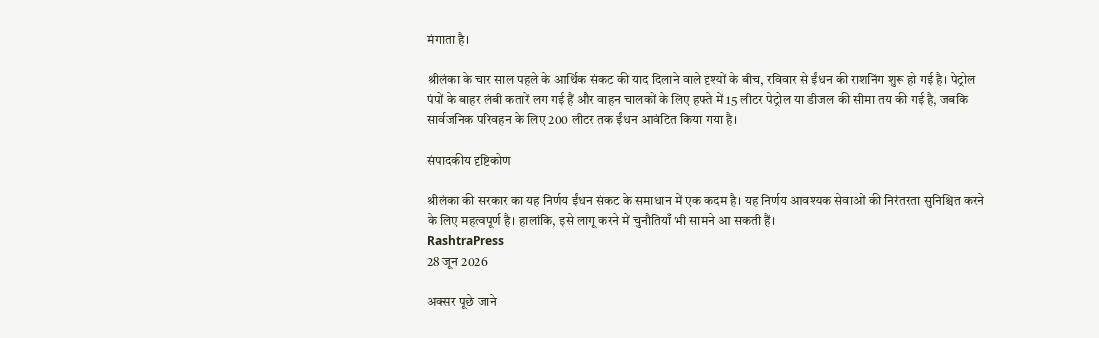मंगाता है।

श्रीलंका के चार साल पहले के आर्थिक संकट की याद दिलाने वाले दृश्यों के बीच, रविवार से ईंधन की राशनिंग शुरू हो गई है। पेट्रोल पंपों के बाहर लंबी कतारें लग गई हैं और वाहन चालकों के लिए हफ्ते में 15 लीटर पेट्रोल या डीजल की सीमा तय की गई है, जबकि सार्वजनिक परिवहन के लिए 200 लीटर तक ईंधन आवंटित किया गया है।

संपादकीय दृष्टिकोण

श्रीलंका की सरकार का यह निर्णय ईंधन संकट के समाधान में एक कदम है। यह निर्णय आवश्यक सेवाओं की निरंतरता सुनिश्चित करने के लिए महत्वपूर्ण है। हालांकि, इसे लागू करने में चुनौतियाँ भी सामने आ सकती हैं।
RashtraPress
28 जून 2026

अक्सर पूछे जाने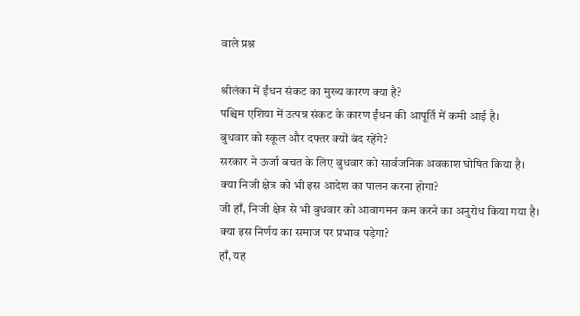वाले प्रश्न

श्रीलंका में ईंधन संकट का मुख्य कारण क्या है?
पश्चिम एशिया में उत्पन्न संकट के कारण ईंधन की आपूर्ति में कमी आई है।
बुधवार को स्कूल और दफ्तर क्यों बंद रहेंगे?
सरकार ने ऊर्जा बचत के लिए बुधवार को सार्वजनिक अवकाश घोषित किया है।
क्या निजी क्षेत्र को भी इस आदेश का पालन करना होगा?
जी हाँ, निजी क्षेत्र से भी बुधवार को आवागमन कम करने का अनुरोध किया गया है।
क्या इस निर्णय का समाज पर प्रभाव पड़ेगा?
हाँ, यह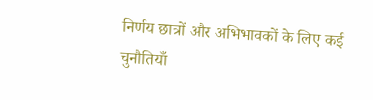निर्णय छात्रों और अभिभावकों के लिए कई चुनौतियाँ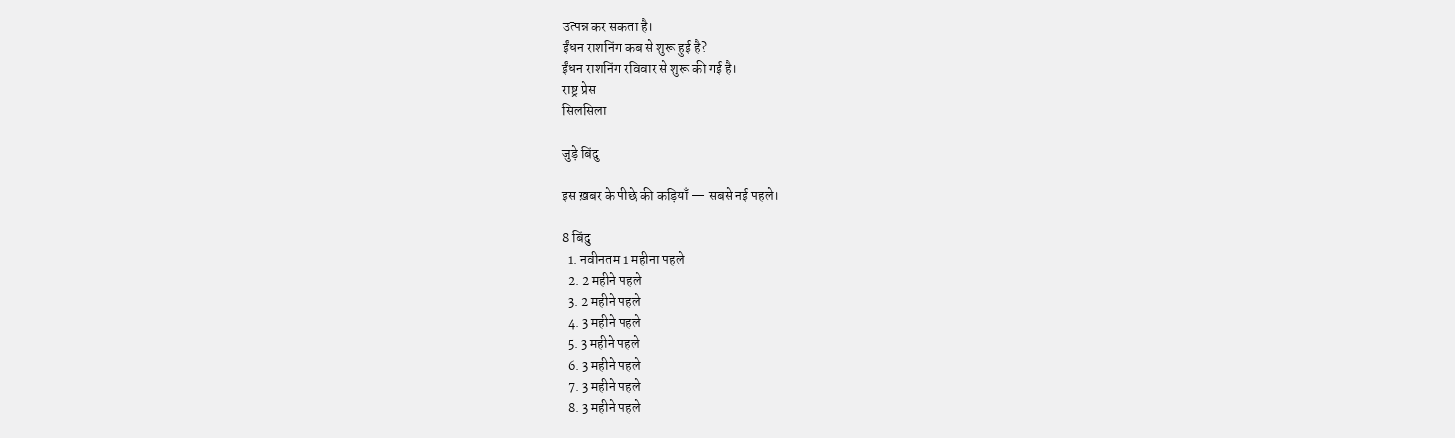उत्पन्न कर सकता है।
ईंधन राशनिंग कब से शुरू हुई है?
ईंधन राशनिंग रविवार से शुरू की गई है।
राष्ट्र प्रेस
सिलसिला

जुड़े बिंदु

इस ख़बर के पीछे की कड़ियाँ — सबसे नई पहले।

8 बिंदु
  1. नवीनतम 1 महीना पहले
  2. 2 महीने पहले
  3. 2 महीने पहले
  4. 3 महीने पहले
  5. 3 महीने पहले
  6. 3 महीने पहले
  7. 3 महीने पहले
  8. 3 महीने पहले